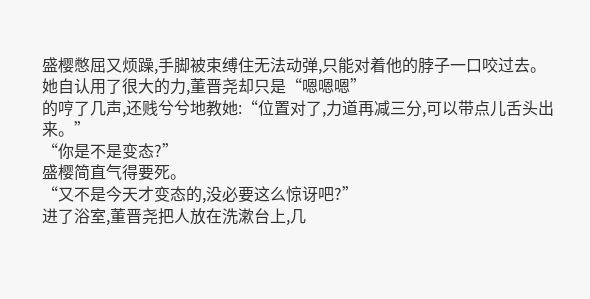盛樱憋屈又烦躁,手脚被束缚住无法动弹,只能对着他的脖子一口咬过去。
她自认用了很大的力,董晋尧却只是“嗯嗯嗯”
的哼了几声,还贱兮兮地教她:“位置对了,力道再减三分,可以带点儿舌头出来。”
“你是不是变态?”
盛樱简直气得要死。
“又不是今天才变态的,没必要这么惊讶吧?”
进了浴室,董晋尧把人放在洗漱台上,几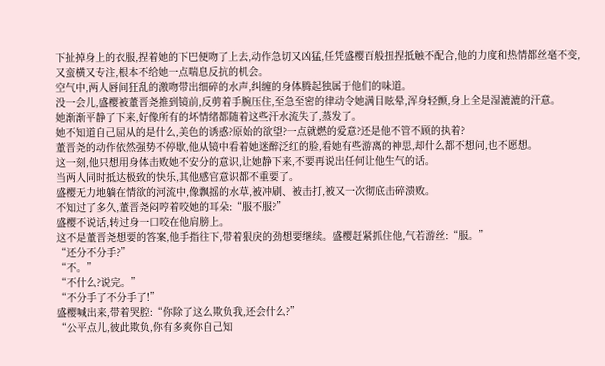下扯掉身上的衣服,捏着她的下巴便吻了上去,动作急切又凶猛,任凭盛樱百般扭捏抵触不配合,他的力度和热情都丝毫不变,又蛮横又专注,根本不给她一点喘息反抗的机会。
空气中,两人唇间狂乱的激吻带出细碎的水声,纠缠的身体腾起独属于他们的味道。
没一会儿,盛樱被董晋尧推到镜前,反剪着手腕压住,至急至密的律动令她满目眩晕,浑身轻颤,身上全是湿漉漉的汗意。
她渐渐平静了下来,好像所有的坏情绪都随着这些汗水流失了,蒸发了。
她不知道自己屈从的是什么,美色的诱惑?原始的欲望?一点就燃的爱意?还是他不管不顾的执着?
董晋尧的动作依然强势不停歇,他从镜中看着她迷醉泛红的脸,看她有些游离的神思,却什么都不想问,也不愿想。
这一刻,他只想用身体击败她不安分的意识,让她静下来,不要再说出任何让他生气的话。
当两人同时抵达极致的快乐,其他感官意识都不重要了。
盛樱无力地躺在情欲的河流中,像飘摇的水草,被冲刷、被击打,被又一次彻底击碎溃败。
不知过了多久,董晋尧闷哼着咬她的耳朵:“服不服?”
盛樱不说话,转过身一口咬在他肩膀上。
这不是董晋尧想要的答案,他手指往下,带着狠戾的劲想要继续。盛樱赶紧抓住他,气若游丝:“服。”
“还分不分手?”
“不。”
“不什么?说完。”
“不分手了不分手了!”
盛樱喊出来,带着哭腔:“你除了这么欺负我,还会什么?”
“公平点儿,彼此欺负,你有多爽你自己知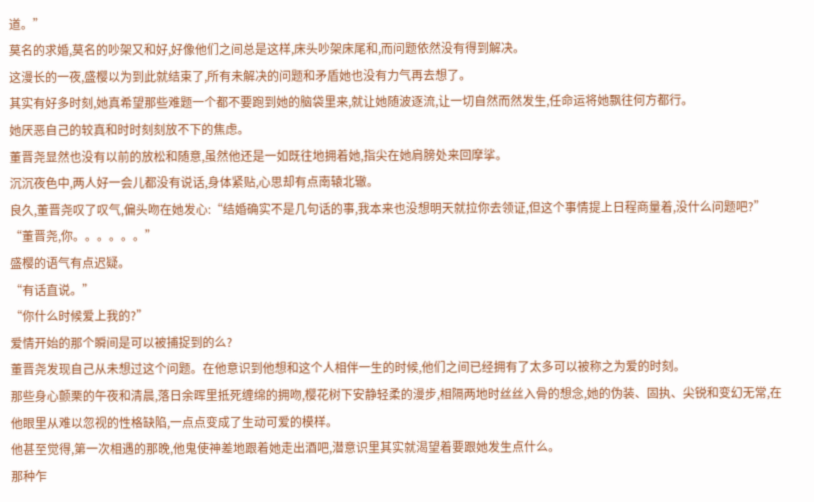道。”
莫名的求婚,莫名的吵架又和好,好像他们之间总是这样,床头吵架床尾和,而问题依然没有得到解决。
这漫长的一夜,盛樱以为到此就结束了,所有未解决的问题和矛盾她也没有力气再去想了。
其实有好多时刻,她真希望那些难题一个都不要跑到她的脑袋里来,就让她随波逐流,让一切自然而然发生,任命运将她飘往何方都行。
她厌恶自己的较真和时时刻刻放不下的焦虑。
董晋尧显然也没有以前的放松和随意,虽然他还是一如既往地拥着她,指尖在她肩膀处来回摩挲。
沉沉夜色中,两人好一会儿都没有说话,身体紧贴,心思却有点南辕北辙。
良久,董晋尧叹了叹气,偏头吻在她发心:“结婚确实不是几句话的事,我本来也没想明天就拉你去领证,但这个事情提上日程商量着,没什么问题吧?”
“董晋尧,你。。。。。。”
盛樱的语气有点迟疑。
“有话直说。”
“你什么时候爱上我的?”
爱情开始的那个瞬间是可以被捕捉到的么?
董晋尧发现自己从未想过这个问题。在他意识到他想和这个人相伴一生的时候,他们之间已经拥有了太多可以被称之为爱的时刻。
那些身心颤栗的午夜和清晨,落日余晖里抵死缠绵的拥吻,樱花树下安静轻柔的漫步,相隔两地时丝丝入骨的想念,她的伪装、固执、尖锐和变幻无常,在他眼里从难以忽视的性格缺陷,一点点变成了生动可爱的模样。
他甚至觉得,第一次相遇的那晚,他鬼使神差地跟着她走出酒吧,潜意识里其实就渴望着要跟她发生点什么。
那种乍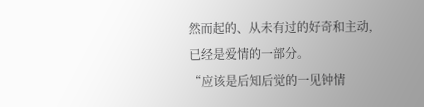然而起的、从未有过的好奇和主动,已经是爱情的一部分。
“应该是后知后觉的一见钟情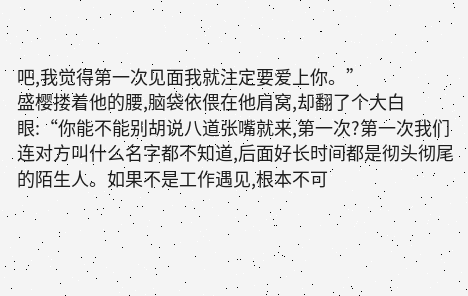吧,我觉得第一次见面我就注定要爱上你。”
盛樱搂着他的腰,脑袋依偎在他肩窝,却翻了个大白眼:“你能不能别胡说八道张嘴就来,第一次?第一次我们连对方叫什么名字都不知道,后面好长时间都是彻头彻尾的陌生人。如果不是工作遇见,根本不可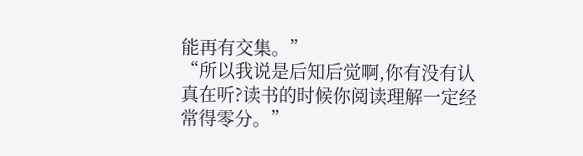能再有交集。”
“所以我说是后知后觉啊,你有没有认真在听?读书的时候你阅读理解一定经常得零分。”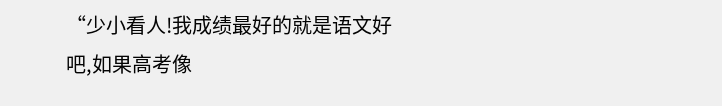“少小看人!我成绩最好的就是语文好吧,如果高考像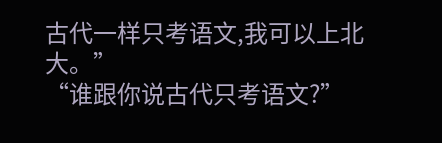古代一样只考语文,我可以上北大。”
“谁跟你说古代只考语文?”